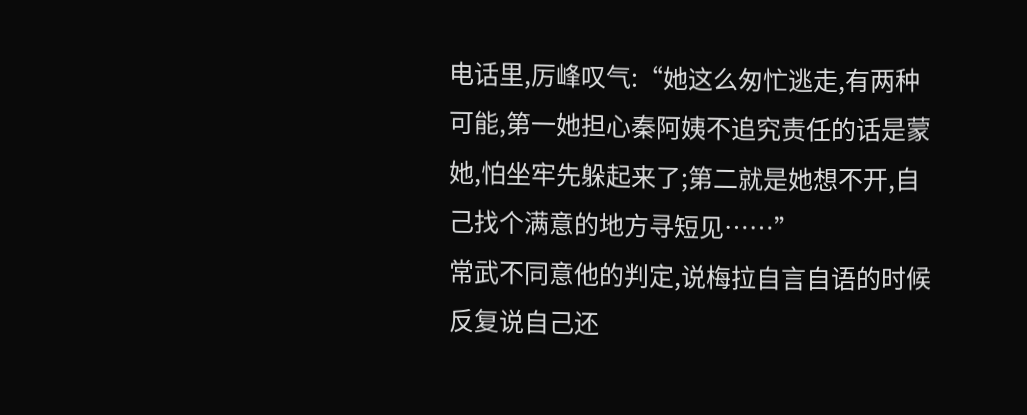电话里,厉峰叹气:“她这么匆忙逃走,有两种可能,第一她担心秦阿姨不追究责任的话是蒙她,怕坐牢先躲起来了;第二就是她想不开,自己找个满意的地方寻短见……”
常武不同意他的判定,说梅拉自言自语的时候反复说自己还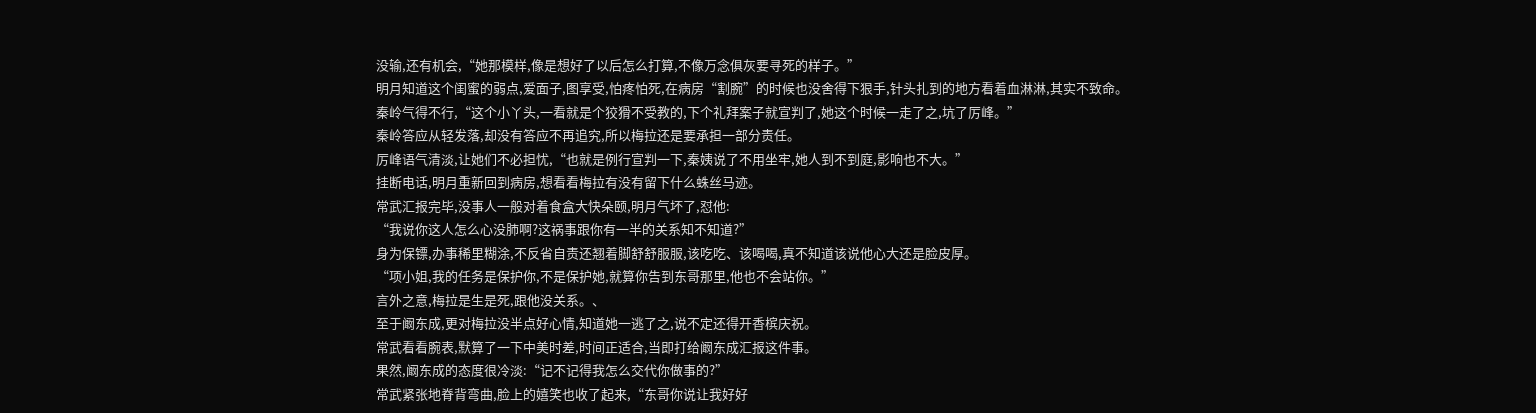没输,还有机会,“她那模样,像是想好了以后怎么打算,不像万念俱灰要寻死的样子。”
明月知道这个闺蜜的弱点,爱面子,图享受,怕疼怕死,在病房“割腕”的时候也没舍得下狠手,针头扎到的地方看着血淋淋,其实不致命。
秦岭气得不行,“这个小丫头,一看就是个狡猾不受教的,下个礼拜案子就宣判了,她这个时候一走了之,坑了厉峰。”
秦岭答应从轻发落,却没有答应不再追究,所以梅拉还是要承担一部分责任。
厉峰语气清淡,让她们不必担忧,“也就是例行宣判一下,秦姨说了不用坐牢,她人到不到庭,影响也不大。”
挂断电话,明月重新回到病房,想看看梅拉有没有留下什么蛛丝马迹。
常武汇报完毕,没事人一般对着食盒大快朵颐,明月气坏了,怼他:
“我说你这人怎么心没肺啊?这祸事跟你有一半的关系知不知道?”
身为保镖,办事稀里糊涂,不反省自责还翘着脚舒舒服服,该吃吃、该喝喝,真不知道该说他心大还是脸皮厚。
“项小姐,我的任务是保护你,不是保护她,就算你告到东哥那里,他也不会站你。”
言外之意,梅拉是生是死,跟他没关系。、
至于阚东成,更对梅拉没半点好心情,知道她一逃了之,说不定还得开香槟庆祝。
常武看看腕表,默算了一下中美时差,时间正适合,当即打给阚东成汇报这件事。
果然,阚东成的态度很冷淡:“记不记得我怎么交代你做事的?”
常武紧张地脊背弯曲,脸上的嬉笑也收了起来,“东哥你说让我好好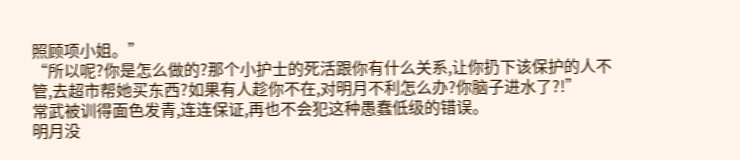照顾项小姐。”
“所以呢?你是怎么做的?那个小护士的死活跟你有什么关系,让你扔下该保护的人不管,去超市帮她买东西?如果有人趁你不在,对明月不利怎么办?你脑子进水了?!”
常武被训得面色发青,连连保证,再也不会犯这种愚蠢低级的错误。
明月没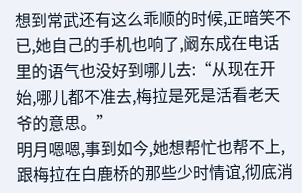想到常武还有这么乖顺的时候,正暗笑不已,她自己的手机也响了,阚东成在电话里的语气也没好到哪儿去:“从现在开始,哪儿都不准去,梅拉是死是活看老天爷的意思。”
明月嗯嗯,事到如今,她想帮忙也帮不上,跟梅拉在白鹿桥的那些少时情谊,彻底消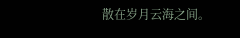散在岁月云海之间。